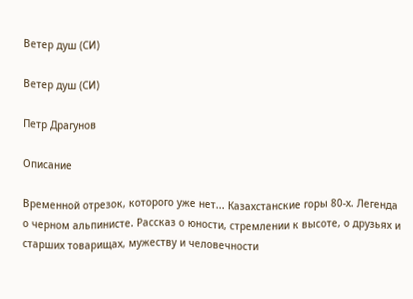Ветер душ (СИ)

Ветер душ (СИ)

Петр Драгунов

Описание

Временной отрезок, которого уже нет... Казахстанские горы 80-х. Легенда о черном альпинисте. Рассказ о юности, стремлении к высоте, о друзьях и старших товарищах, мужеству и человечности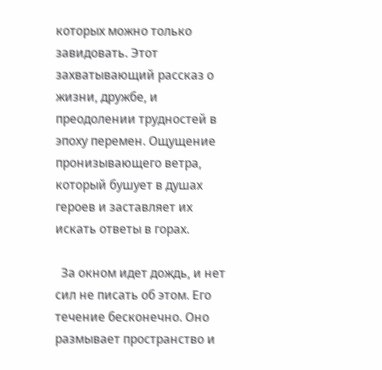которых можно только завидовать. Этот захватывающий рассказ о жизни, дружбе, и преодолении трудностей в эпоху перемен. Ощущение пронизывающего ветра, который бушует в душах героев и заставляет их искать ответы в горах.

  За окном идет дождь, и нет сил не писать об этом. Его течение бесконечно. Оно размывает пространство и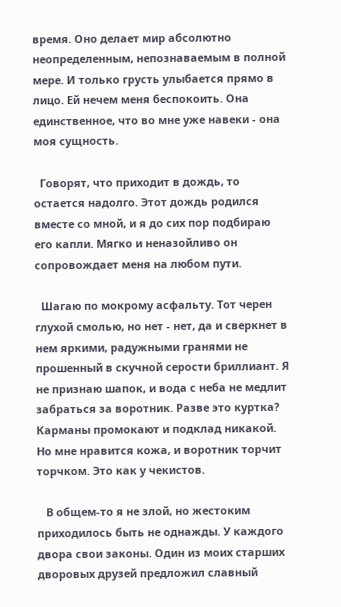время. Оно делает мир абсолютно неопределенным, непознаваемым в полной мере. И только грусть улыбается прямо в лицо. Ей нечем меня беспокоить. Она единственное, что во мне уже навеки - она моя сущность.

  Говорят, что приходит в дождь, то остается надолго. Этот дождь родился вместе со мной, и я до сих пор подбираю его капли. Мягко и неназойливо он сопровождает меня на любом пути.

  Шагаю по мокрому асфальту. Тот черен глухой смолью, но нет - нет, да и сверкнет в нем яркими, радужными гранями не прошенный в скучной серости бриллиант. Я не признаю шапок, и вода с неба не медлит забраться за воротник. Разве это куртка? Карманы промокают и подклад никакой. Но мне нравится кожа, и воротник торчит торчком. Это как у чекистов.

   В общем-то я не злой, но жестоким приходилось быть не однажды. У каждого двора свои законы. Один из моих старших дворовых друзей предложил славный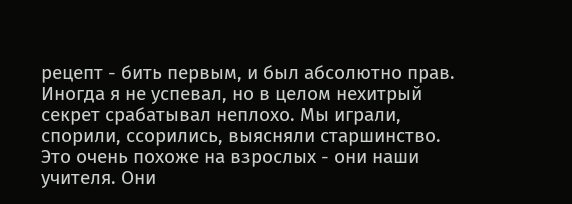рецепт - бить первым, и был абсолютно прав. Иногда я не успевал, но в целом нехитрый секрет срабатывал неплохо. Мы играли, спорили, ссорились, выясняли старшинство. Это очень похоже на взрослых - они наши учителя. Они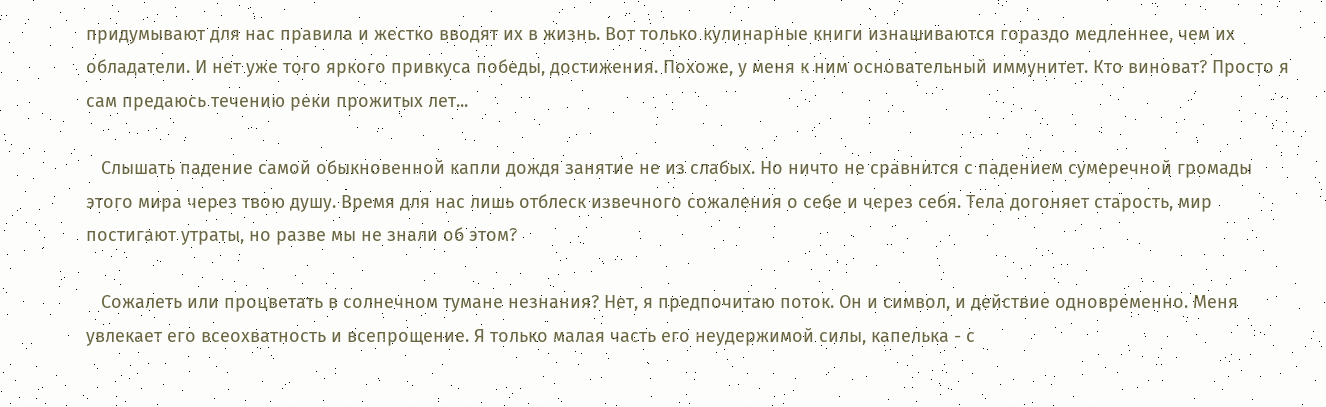придумывают для нас правила и жестко вводят их в жизнь. Вот только кулинарные книги изнашиваются гораздо медленнее, чем их обладатели. И нет уже того яркого привкуса победы, достижения. Похоже, у меня к ним основательный иммунитет. Кто виноват? Просто я сам предаюсь течению реки прожитых лет...

   Слышать падение самой обыкновенной капли дождя занятие не из слабых. Но ничто не сравнится с падением сумеречной громады этого мира через твою душу. Время для нас лишь отблеск извечного сожаления о себе и через себя. Тела догоняет старость, мир постигают утраты, но разве мы не знали об этом?

   Сожалеть или процветать в солнечном тумане незнания? Нет, я предпочитаю поток. Он и символ, и действие одновременно. Меня увлекает его всеохватность и всепрощение. Я только малая часть его неудержимой силы, капелька - с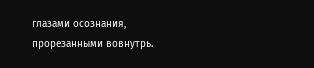глазами осознания, прорезанными вовнутрь.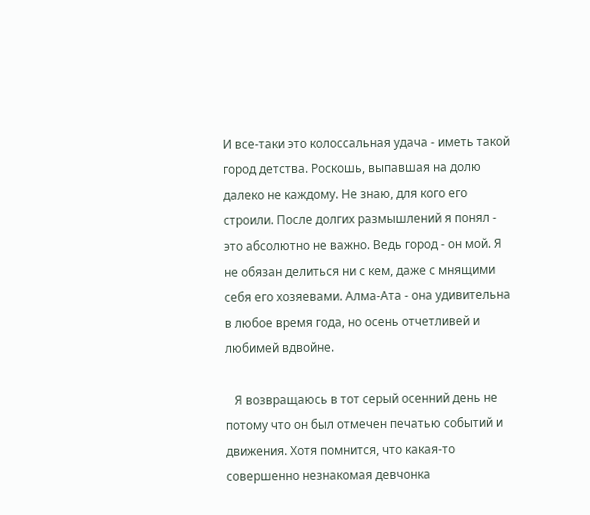И все-таки это колоссальная удача - иметь такой город детства. Роскошь, выпавшая на долю далеко не каждому. Не знаю, для кого его строили. После долгих размышлений я понял - это абсолютно не важно. Ведь город - он мой. Я не обязан делиться ни с кем, даже с мнящими себя его хозяевами. Алма-Ата - она удивительна в любое время года, но осень отчетливей и любимей вдвойне.

   Я возвращаюсь в тот серый осенний день не потому что он был отмечен печатью событий и движения. Хотя помнится, что какая-то совершенно незнакомая девчонка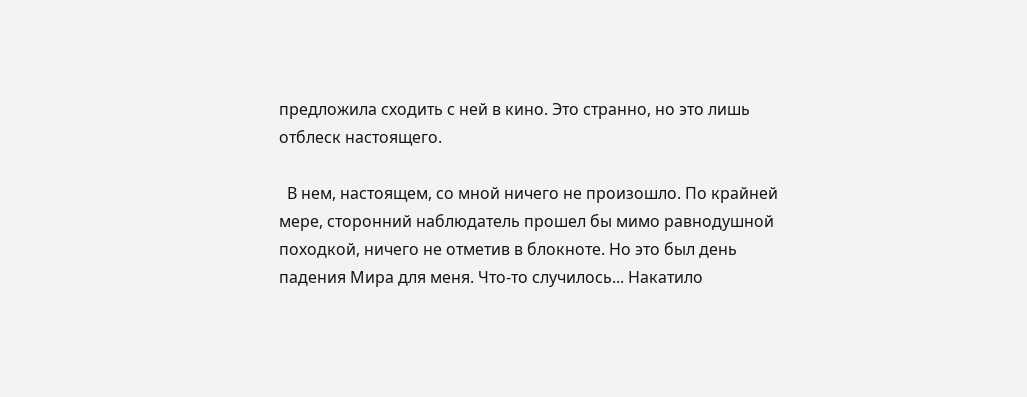предложила сходить с ней в кино. Это странно, но это лишь отблеск настоящего.

  В нем, настоящем, со мной ничего не произошло. По крайней мере, сторонний наблюдатель прошел бы мимо равнодушной походкой, ничего не отметив в блокноте. Но это был день падения Мира для меня. Что-то случилось... Накатило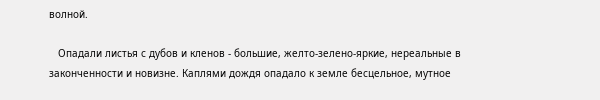волной.

   Опадали листья с дубов и кленов - большие, желто-зелено-яркие, нереальные в законченности и новизне. Каплями дождя опадало к земле бесцельное, мутное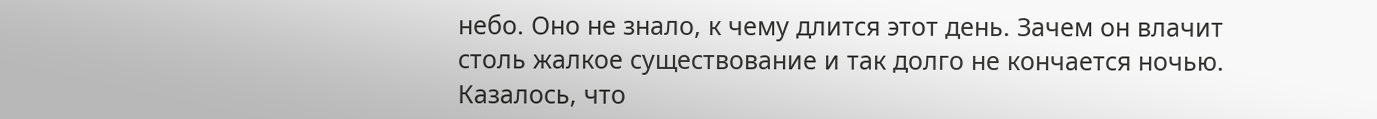небо. Оно не знало, к чему длится этот день. Зачем он влачит столь жалкое существование и так долго не кончается ночью. Казалось, что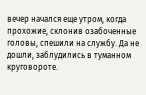вечер начался еще утром, когда прохожие, склонив озабоченные головы, спешили на службу. Да не дошли, заблудились в туманном круговороте.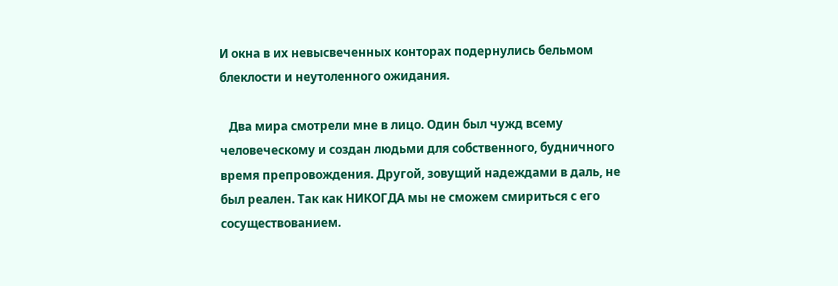И окна в их невысвеченных конторах подернулись бельмом блеклости и неутоленного ожидания.

   Два мира смотрели мне в лицо. Один был чужд всему человеческому и создан людьми для собственного, будничного время препровождения. Другой, зовущий надеждами в даль, не был реален. Так как НИКОГДА мы не сможем смириться с его сосуществованием.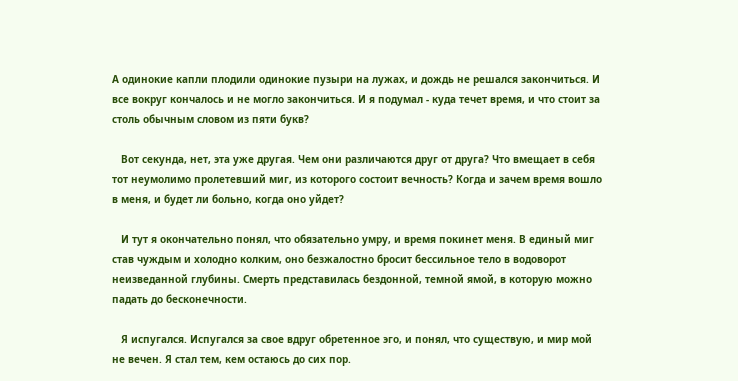А одинокие капли плодили одинокие пузыри на лужах, и дождь не решался закончиться. И все вокруг кончалось и не могло закончиться. И я подумал - куда течет время, и что стоит за столь обычным словом из пяти букв?

   Вот секунда, нет, эта уже другая. Чем они различаются друг от друга? Что вмещает в себя тот неумолимо пролетевший миг, из которого состоит вечность? Когда и зачем время вошло в меня, и будет ли больно, когда оно уйдет?

   И тут я окончательно понял, что обязательно умру, и время покинет меня. В единый миг став чуждым и холодно колким, оно безжалостно бросит бессильное тело в водоворот неизведанной глубины. Смерть представилась бездонной, темной ямой, в которую можно падать до бесконечности.

   Я испугался. Испугался за свое вдруг обретенное эго, и понял, что существую, и мир мой не вечен. Я стал тем, кем остаюсь до сих пор.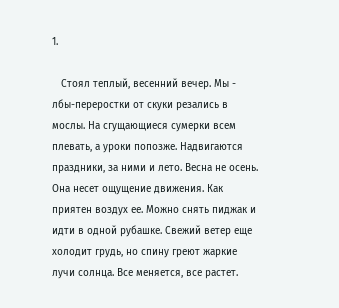1.

   Стоял теплый, весенний вечер. Мы - лбы-переростки от скуки резались в мослы. На сгущающиеся сумерки всем плевать, а уроки попозже. Надвигаются праздники, за ними и лето. Весна не осень. Она несет ощущение движения. Как приятен воздух ее. Можно снять пиджак и идти в одной рубашке. Свежий ветер еще холодит грудь, но спину греют жаркие лучи солнца. Все меняется, все растет.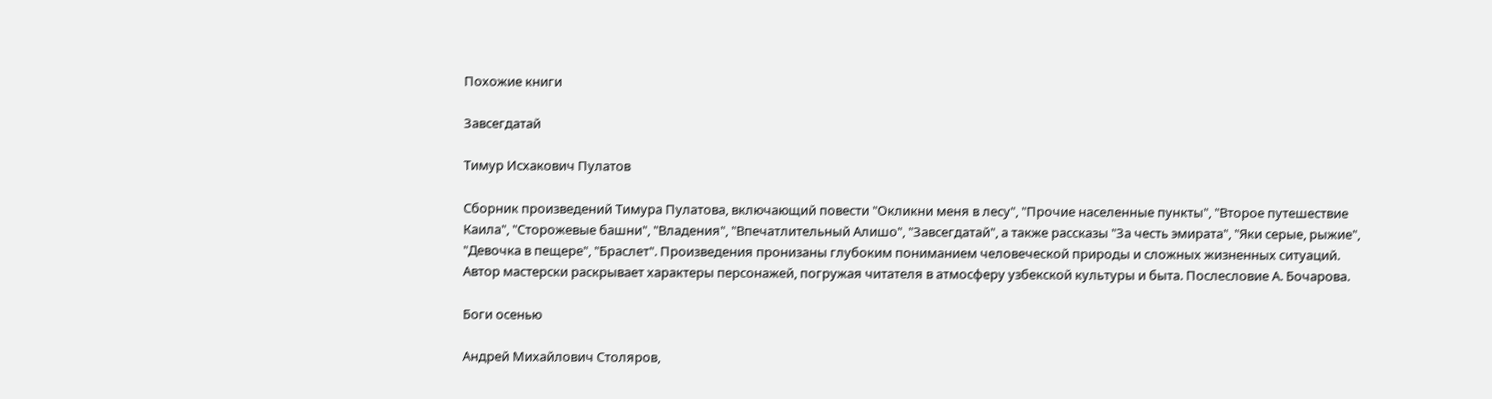Похожие книги

Завсегдатай

Тимур Исхакович Пулатов

Сборник произведений Тимура Пулатова, включающий повести "Окликни меня в лесу", "Прочие населенные пункты", "Второе путешествие Каила", "Сторожевые башни", "Владения", "Впечатлительный Алишо", "Завсегдатай", а также рассказы "За честь эмирата", "Яки серые, рыжие", "Девочка в пещере", "Браслет". Произведения пронизаны глубоким пониманием человеческой природы и сложных жизненных ситуаций. Автор мастерски раскрывает характеры персонажей, погружая читателя в атмосферу узбекской культуры и быта. Послесловие А. Бочарова.

Боги осенью

Андрей Михайлович Столяров,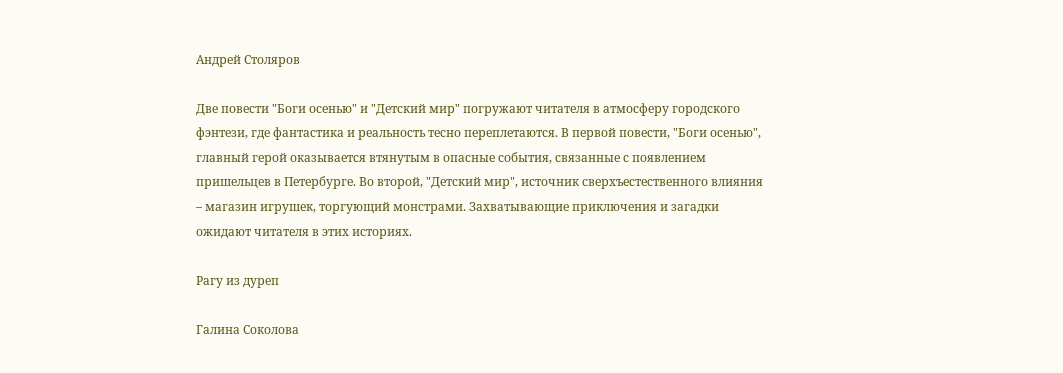Андрей Столяров

Две повести "Боги осенью" и "Детский мир" погружают читателя в атмосферу городского фэнтези, где фантастика и реальность тесно переплетаются. В первой повести, "Боги осенью", главный герой оказывается втянутым в опасные события, связанные с появлением пришельцев в Петербурге. Во второй, "Детский мир", источник сверхъестественного влияния – магазин игрушек, торгующий монстрами. Захватывающие приключения и загадки ожидают читателя в этих историях.

Рагу из дуреп

Галина Соколова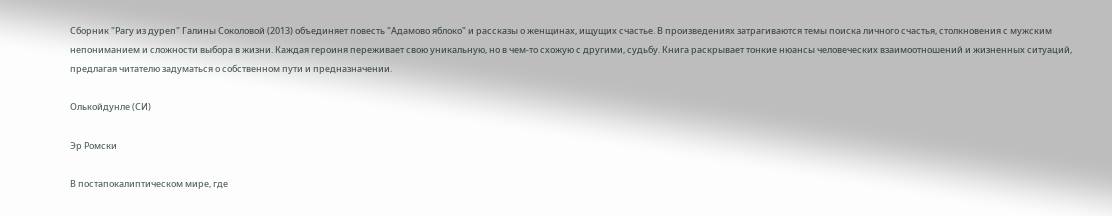Сборник "Рагу из дуреп" Галины Соколовой (2013) объединяет повесть "Адамово яблоко" и рассказы о женщинах, ищущих счастье. В произведениях затрагиваются темы поиска личного счастья, столкновения с мужским непониманием и сложности выбора в жизни. Каждая героиня переживает свою уникальную, но в чем-то схожую с другими, судьбу. Книга раскрывает тонкие нюансы человеческих взаимоотношений и жизненных ситуаций, предлагая читателю задуматься о собственном пути и предназначении.

Олькойдунле (СИ)

Эр Ромски

В постапокалиптическом мире, где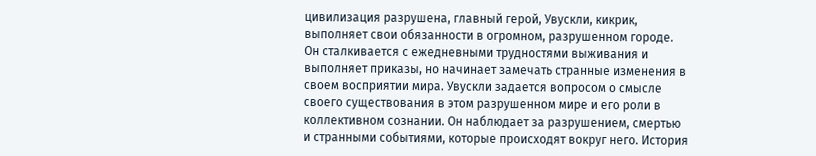цивилизация разрушена, главный герой, Увускли, кикрик, выполняет свои обязанности в огромном, разрушенном городе. Он сталкивается с ежедневными трудностями выживания и выполняет приказы, но начинает замечать странные изменения в своем восприятии мира. Увускли задается вопросом о смысле своего существования в этом разрушенном мире и его роли в коллективном сознании. Он наблюдает за разрушением, смертью и странными событиями, которые происходят вокруг него. История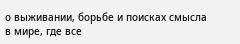о выживании, борьбе и поисках смысла в мире, где все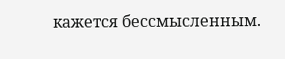кажется бессмысленным.